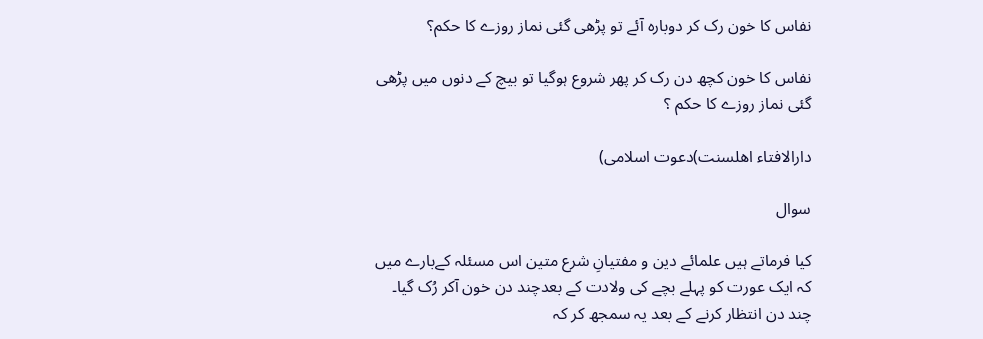نفاس کا خون رک کر دوبارہ آئے تو پڑھی گئی نماز روزے کا حکم؟

نفاس کا خون کچھ دن رک کر پھر شروع ہوگیا تو بیچ کے دنوں میں پڑھی گئی نماز روزے کا حکم ؟

دارالافتاء اھلسنت)دعوت اسلامی)

سوال

کیا فرماتے ہیں علمائے دین و مفتیانِ شرع متین اس مسئلہ کےبارے میں کہ ایک عورت کو پہلے بچے کی ولادت کے بعدچند دن خون آکر رُک گیا۔ چند دن انتظار کرنے کے بعد یہ سمجھ کر کہ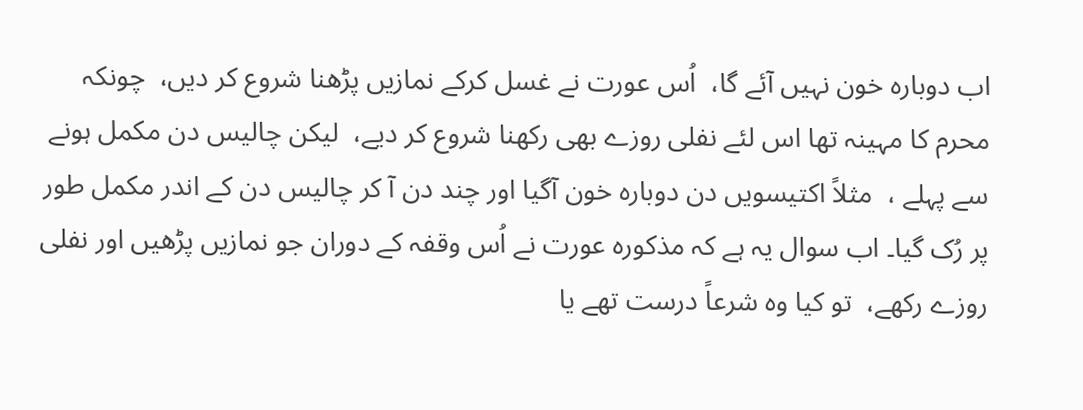اب دوبارہ خون نہیں آئے گا،  اُس عورت نے غسل کرکے نمازیں پڑھنا شروع کر دیں،  چونکہ محرم کا مہینہ تھا اس لئے نفلی روزے بھی رکھنا شروع کر دیے،  لیکن چالیس دن مکمل ہونے سے پہلے ،  مثلاً اکتیسویں دن دوبارہ خون آگیا اور چند دن آ کر چالیس دن کے اندر مکمل طور پر رُک گیا۔ اب سوال یہ ہے کہ مذکورہ عورت نے اُس وقفہ کے دوران جو نمازیں پڑھیں اور نفلی روزے رکھے،  تو کیا وہ شرعاً درست تھے یا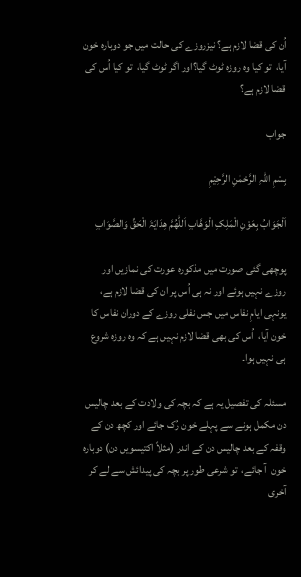اُن کی قضا لازم ہے؟ نیزروزے کی حالت میں جو دوبارہ خون آیا،  تو کیا وہ روزہ ٹوٹ گیا؟اور اگر ٹوٹ گیا،  تو کیا اُس کی قضا لازم ہے؟

جواب

بِسْمِ اللہِ الرَّحْمٰنِ الرَّحِیْمِ

اَلْجَوَابُ بِعَوْنِ الْمَلِکِ الْوَھَّابِ اَللّٰھُمَّ ھِدَایَۃَ الْحَقِّ وَالصَّوَابِ

پوچھی گئی صورت میں مذکورہ عورت کی نمازیں اور روزے نہیں ہوئے اور نہ ہی اُس پر ان کی قضا لازم ہے،  یونہی ایامِ نفاس میں جس نفلی روزے کے دوران نفاس کا خون آیا،  اُس کی بھی قضا لازم نہیں ہے کہ وہ روزہ شروع ہی نہیں ہوا۔

مسئلہ کی تفصیل یہ ہے کہ بچہ کی ولادت کے بعد چالیس دن مکمل ہونے سے پہلے خون رُک جائے اور کچھ دن کے وقفہ کے بعد چالیس دن کے اندر (مثلاً اکتیسویں دن) دوبارہ خون  آ جائے،  تو شرعی طور پر بچہ کی پیدائش سے لے کر آخری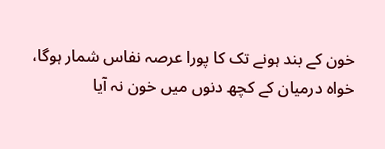خون کے بند ہونے تک کا پورا عرصہ نفاس شمار ہوگا، خواہ درمیان کے کچھ دنوں میں خون نہ آیا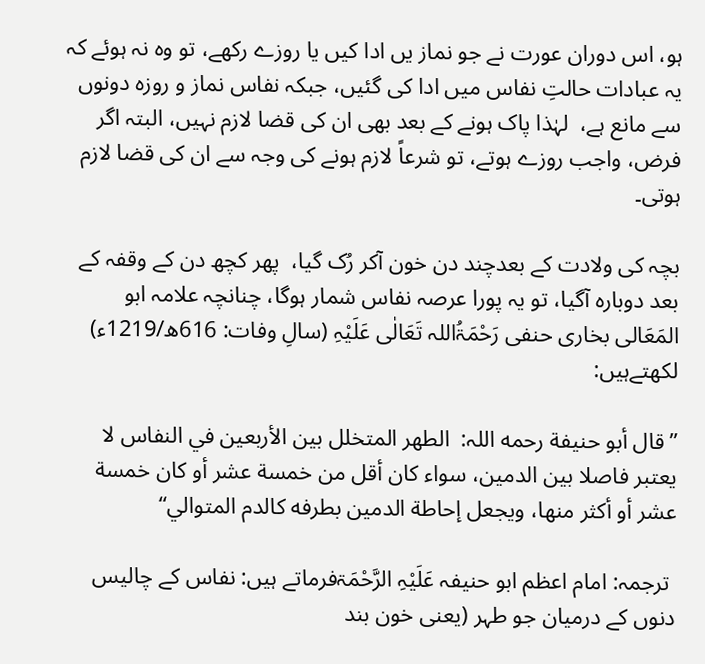ہو، اس دوران عورت نے جو نماز یں ادا کیں یا روزے رکھے، تو وہ نہ ہوئے کہ یہ عبادات حالتِ نفاس میں ادا کی گئیں، جبکہ نفاس نماز و روزہ دونوں سے مانع ہے،  لہٰذا پاک ہونے کے بعد بھی ان کی قضا لازم نہیں، البتہ اگر فرض، واجب روزے ہوتے، تو شرعاً لازم ہونے کی وجہ سے ان کی قضا لازم ہوتی۔

بچہ کی ولادت کے بعدچند دن خون آکر رُک گیا،  پھر کچھ دن کے وقفہ کے بعد دوبارہ آگیا، تو یہ پورا عرصہ نفاس شمار ہوگا، چنانچہ علامہ ابو المَعَالی بخاری حنفی رَحْمَۃُاللہ تَعَالٰی عَلَیْہِ (سالِ وفات: 616ھ/1219ء) لکھتےہیں:

”قال أبو حنيفة رحمه اللہ:  الطهر المتخلل بين الأربعين في النفاس لا يعتبر فاصلا بين الدمين، سواء كان أقل من خمسة عشر أو كان خمسة عشر أو أكثر منها، ويجعل إحاطة الدمين بطرفه كالدم المتوالي“

 ترجمہ: امام اعظم ابو حنیفہ عَلَیْہِ الرَّحْمَۃفرماتے ہیں: نفاس کے چالیس دنوں کے درمیان جو طہر (یعنی خون بند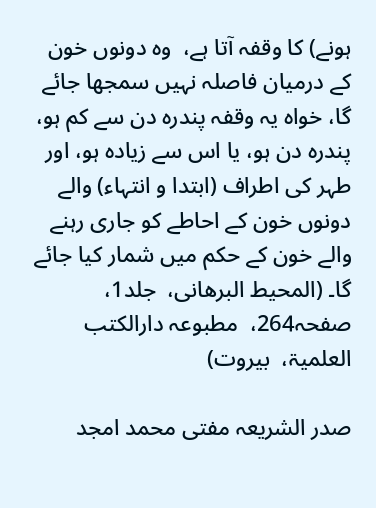ہونے) کا وقفہ آتا ہے،  وہ دونوں خون کے درمیان فاصلہ نہیں سمجھا جائے گا، خواہ یہ وقفہ پندرہ دن سے کم ہو، پندرہ دن ہو، یا اس سے زیادہ ہو، اور طہر کی اطراف (ابتدا و انتہاء) والے دونوں خون کے احاطے کو جاری رہنے والے خون کے حکم میں شمار کیا جائے گا۔ (المحیط البرھانی،  جلد1،  صفحہ264،  مطبوعہ دارالکتب العلمیۃ،  بیروت)

صدر الشریعہ مفتی محمد امجد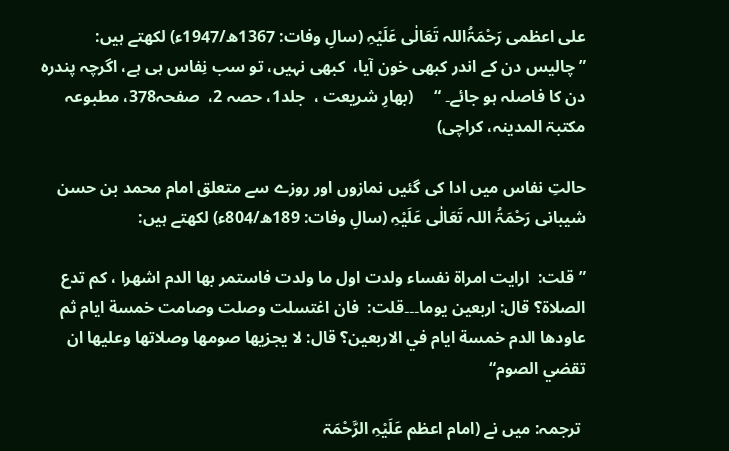علی اعظمی رَحْمَۃُاللہ تَعَالٰی عَلَیْہِ (سالِ وفات: 1367ھ/1947ء) لکھتے ہیں: ”چالیس دن کے اندر کبھی خون آیا،  کبھی نہیں، تو سب نِفاس ہی ہے، اگرچہ پندرہ دن کا فاصلہ ہو جائے۔ “     (بھارِ شریعت ،  جلد1، حصہ 2،  صفحہ378، مطبوعہ مکتبۃ المدینہ، کراچی)

حالتِ نفاس میں ادا کی گئیں نمازوں اور روزے سے متعلق امام محمد بن حسن شیبانی رَحْمَۃُ اللہ تَعَالٰی عَلَیْہِ (سالِ وفات: 189ھ/804ء) لکھتے ہیں:

”قلت:  ارايت امراة نفساء ولدت اول ما ولدت فاستمر بها الدم اشهرا ، كم تدع الصلاة؟ قال: اربعين يوما۔۔۔قلت:  فان اغتسلت وصلت وصامت خمسة ايام ثم عاودها الدم خمسة ايام في الاربعين؟ قال: لا يجزيها صومها وصلاتها وعليها ان تقضي الصوم“

 ترجمہ: میں نے (امام اعظم عَلَیْہِ الرَّحْمَۃ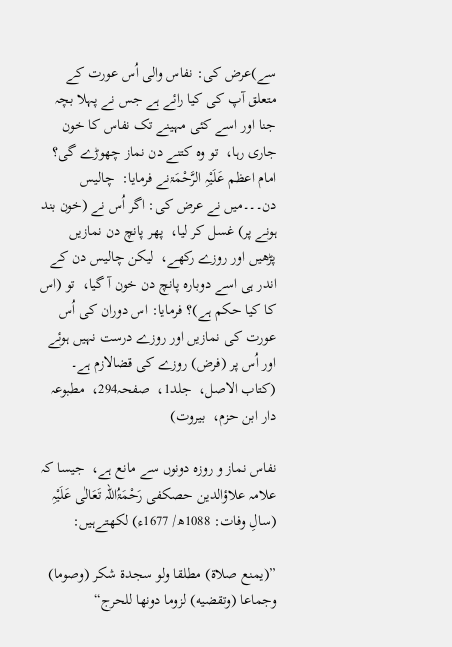سے)عرض کی: نفاس والی اُس عورت کے متعلق آپ کی کیا رائے ہے جس نے پہلا بچہ جنا اور اسے کئی مہینے تک نفاس کا خون جاری رہا،  تو وہ کتنے دن نماز چھوڑے گی؟ امام اعظم عَلَیْہِ الرَّحْمَۃنے فرمایا:  چالیس دن۔۔۔میں نے عرض کی: اگر اُس نے (خون بند ہونے پر) غسل کر لیا،  پھر پانچ دن نمازیں پڑھیں اور روزے رکھے،  لیکن چالیس دن کے اندر ہی اسے دوبارہ پانچ دن خون آ گیا،  تو (اس کا کیا حکم ہے)؟ فرمایا: اس دوران کی اُس عورت کی نمازیں اور روزے درست نہیں ہوئے اور اُس پر (فرض) روزے کی قضالازم ہے۔ (کتاب الاصل،  جلد1،  صفحہ294،  مطبوعہ دار ابن حزم،  بيروت)

نفاس نماز و روزہ دونوں سے مانع ہے،  جیسا کہ علامہ علاؤالدین حصکفی رَحْمَۃُاللہ تَعَالٰی عَلَیْہِ (سالِ وفات: 1088ھ/ 1677ء) لکھتےہیں:

”(يمنع صلاة) مطلقا ولو سجدة شكر (وصوما) وجماعا (وتقضيه) لزوما دونها للحرج“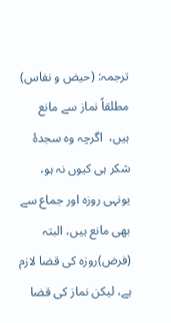ترجمہ: (حیض و نفاس) مطلقاً نماز سے مانع ہیں،  اگرچہ وہ سجدۂ شکر ہی کیوں نہ ہو،  یونہی روزہ اور جماع سے بھی مانع ہیں، البتہ (فرض)روزہ کی قضا لازم ہے، لیکن نماز کی قضا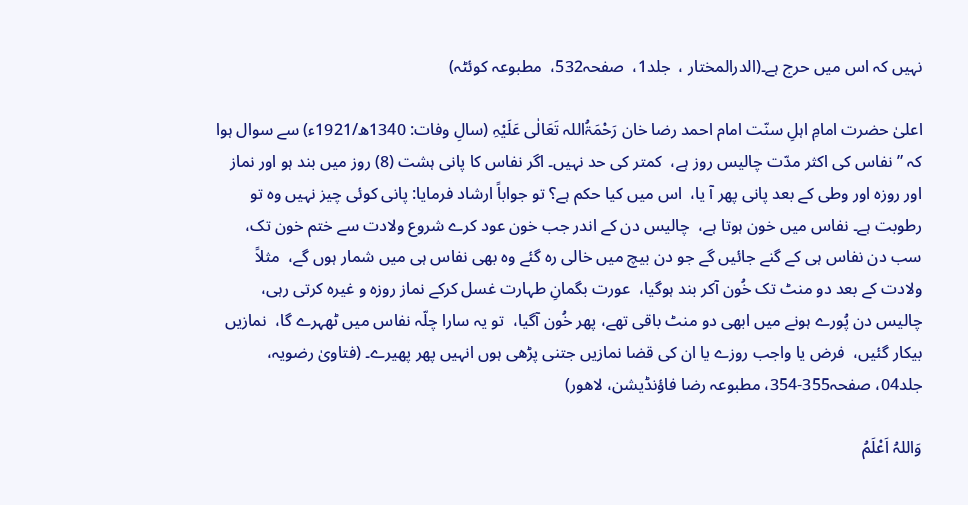نہیں کہ اس میں حرج ہے۔(الدرالمختار ،  جلد1،  صفحہ532،  مطبوعہ کوئٹہ)

اعلیٰ حضرت امامِ اہلِ سنّت امام احمد رضا خان رَحْمَۃُاللہ تَعَالٰی عَلَیْہِ (سالِ وفات: 1340ھ/1921ء) سے سوال ہوا کہ ”نفاس کی اکثر مدّت چالیس روز ہے،  کمتر کی حد نہیں۔ اگر نفاس کا پانی ہشت (8) روز میں بند ہو اور نماز اور روزہ اور وطی کے بعد پانی پھر آ یا،  اس میں کیا حکم ہے؟ تو جواباً ارشاد فرمایا: پانی کوئی چیز نہیں وہ تو رطوبت ہے۔ نفاس میں خون ہوتا ہے،  چالیس دن کے اندر جب خون عود کرے شروع ولادت سے ختم خون تک،  سب دن نفاس ہی کے گنے جائیں گے جو دن بیچ میں خالی رہ گئے وہ بھی نفاس ہی میں شمار ہوں گے،  مثلاً ولادت کے بعد دو منٹ تک خُون آکر بند ہوگیا،  عورت بگمانِ طہارت غسل کرکے نماز روزہ و غیرہ کرتی رہی، چالیس دن پُورے ہونے میں ابھی دو منٹ باقی تھے، پھر خُون آگیا،  تو یہ سارا چلّہ نفاس میں ٹھہرے گا،  نمازیں بیکار گئیں،  فرض یا واجب روزے یا ان کی قضا نمازیں جتنی پڑھی ہوں انہیں پھر پھیرے۔ (فتاویٰ رضویہ،  جلد04، صفحہ355-354، مطبوعہ رضا فاؤنڈیشن، لاھور)

وَاللہُ اَعْلَمُ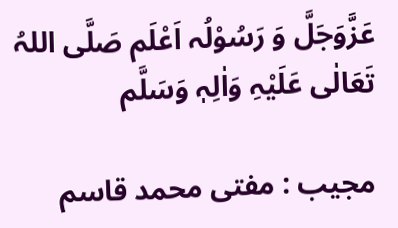عَزَّوَجَلَّ وَ رَسُوْلُہ اَعْلَم صَلَّی اللہُ تَعَالٰی عَلَیْہِ وَاٰلِہٖ وَسَلَّم

مجیب : مفتی محمد قاسم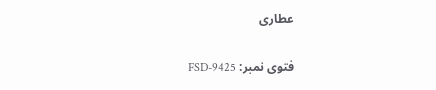عطاری

فتوی نمبر: FSD-9425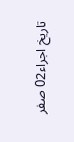تاریخ اجراء02 صفر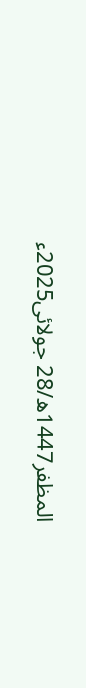المظفر1447ھ/28 جولائی2025ء